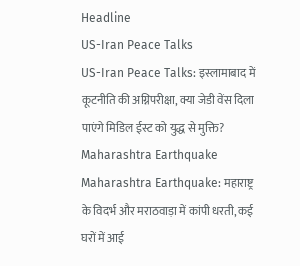Headline
US-Iran Peace Talks
US-Iran Peace Talks: इस्लामाबाद में कूटनीति की अग्निपरीक्षा, क्या जेडी वेंस दिला पाएंगे मिडिल ईस्ट को युद्ध से मुक्ति?
Maharashtra Earthquake
Maharashtra Earthquake: महाराष्ट्र के विदर्भ और मराठवाड़ा में कांपी धरती, कई घरों में आई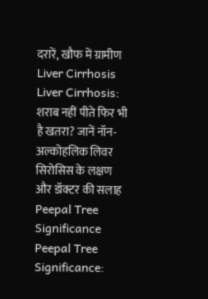दरारें, खौफ में ग्रामीण
Liver Cirrhosis
Liver Cirrhosis: शराब नहीं पीते फिर भी है खतरा? जानें नॉन-अल्कोहलिक लिवर सिरोसिस के लक्षण और डॉक्टर की सलाह
Peepal Tree Significance
Peepal Tree Significance: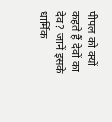पीपल को क्यों कहते हैं देवों का देव? जानें इसके धार्मिक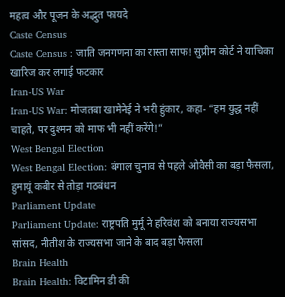महत्व और पूजन के अद्भुत फायदे
Caste Census
Caste Census : जाति जनगणना का रास्ता साफ! सुप्रीम कोर्ट ने याचिका खारिज कर लगाई फटकार
Iran-US War
Iran-US War: मोजतबा खामेनेई ने भरी हुंकार, कहा- “हम युद्ध नहीं चाहते, पर दुश्मन को माफ भी नहीं करेंगे!”
West Bengal Election
West Bengal Election: बंगाल चुनाव से पहले ओवैसी का बड़ा फैसला, हुमायूं कबीर से तोड़ा गठबंधन
Parliament Update
Parliament Update: राष्ट्रपति मुर्मू ने हरिवंश को बनाया राज्यसभा सांसद, नीतीश के राज्यसभा जाने के बाद बड़ा फैसला
Brain Health
Brain Health: विटामिन डी की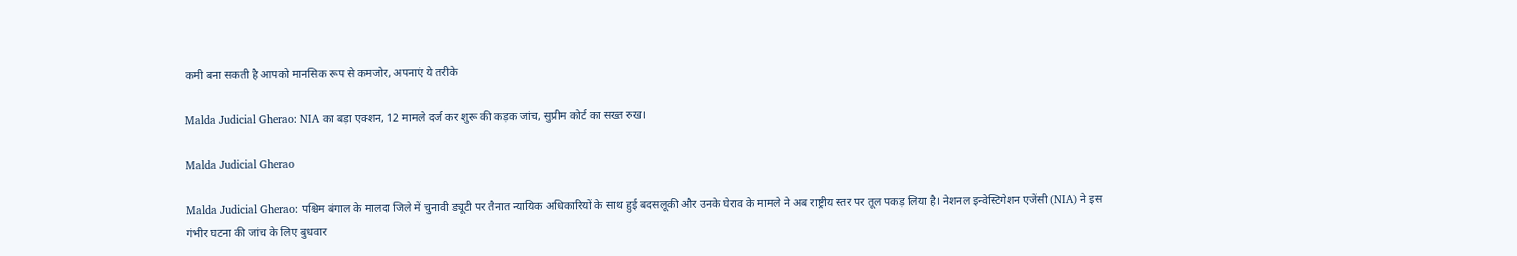कमी बना सकती है आपको मानसिक रूप से कमजोर, अपनाएं ये तरीके

Malda Judicial Gherao: NIA का बड़ा एक्शन, 12 मामले दर्ज कर शुरू की कड़क जांच, सुप्रीम कोर्ट का सख्त रुख।

Malda Judicial Gherao

Malda Judicial Gherao: पश्चिम बंगाल के मालदा जिले में चुनावी ड्यूटी पर तैनात न्यायिक अधिकारियों के साथ हुई बदसलूकी और उनके घेराव के मामले ने अब राष्ट्रीय स्तर पर तूल पकड़ लिया है। नेशनल इन्वेस्टिगेशन एजेंसी (NIA) ने इस गंभीर घटना की जांच के लिए बुधवार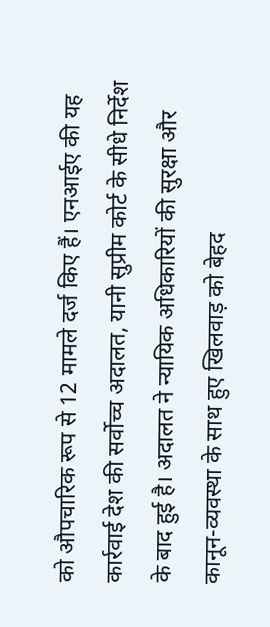को औपचारिक रूप से 12 मामले दर्ज किए हैं। एनआईए की यह कार्रवाई देश की सर्वोच्च अदालत, यानी सुप्रीम कोर्ट के सीधे निर्देश के बाद हुई है। अदालत ने न्यायिक अधिकारियों की सुरक्षा और कानून-व्यवस्था के साथ हुए खिलवाड़ को बेहद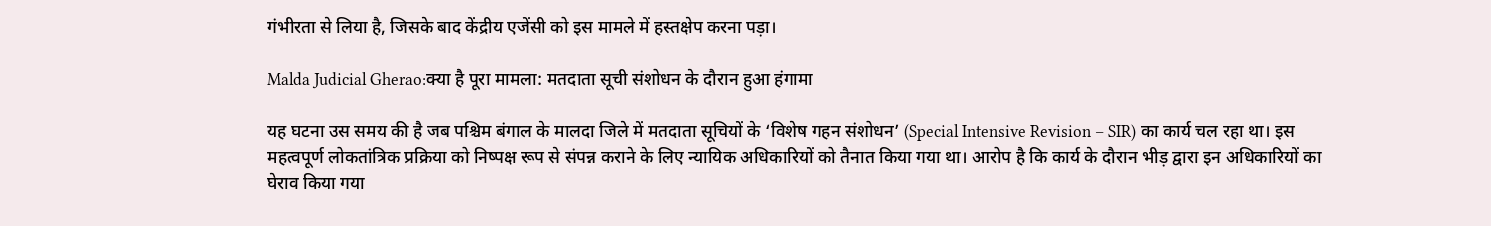गंभीरता से लिया है, जिसके बाद केंद्रीय एजेंसी को इस मामले में हस्तक्षेप करना पड़ा।

Malda Judicial Gherao:क्या है पूरा मामला: मतदाता सूची संशोधन के दौरान हुआ हंगामा

यह घटना उस समय की है जब पश्चिम बंगाल के मालदा जिले में मतदाता सूचियों के ‘विशेष गहन संशोधन’ (Special Intensive Revision – SIR) का कार्य चल रहा था। इस महत्वपूर्ण लोकतांत्रिक प्रक्रिया को निष्पक्ष रूप से संपन्न कराने के लिए न्यायिक अधिकारियों को तैनात किया गया था। आरोप है कि कार्य के दौरान भीड़ द्वारा इन अधिकारियों का घेराव किया गया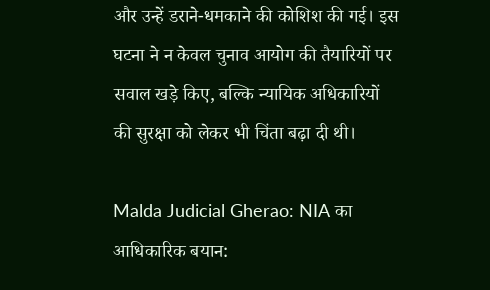और उन्हें डराने-धमकाने की कोशिश की गई। इस घटना ने न केवल चुनाव आयोग की तैयारियों पर सवाल खड़े किए, बल्कि न्यायिक अधिकारियों की सुरक्षा को लेकर भी चिंता बढ़ा दी थी।

Malda Judicial Gherao: NIA का आधिकारिक बयान: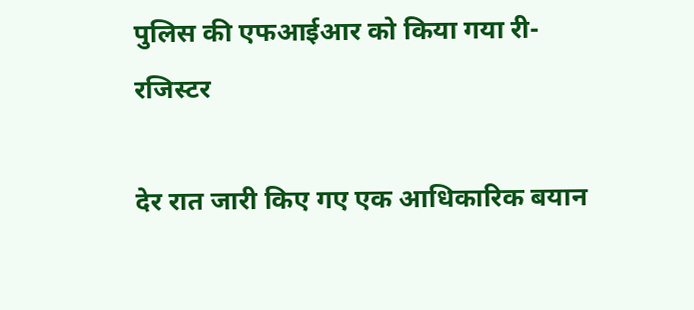पुलिस की एफआईआर को किया गया री-रजिस्टर

देर रात जारी किए गए एक आधिकारिक बयान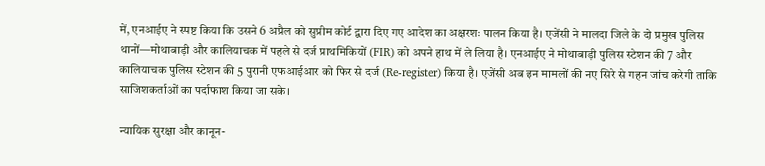में, एनआईए ने स्पष्ट किया कि उसने 6 अप्रैल को सुप्रीम कोर्ट द्वारा दिए गए आदेश का अक्षरशः पालन किया है। एजेंसी ने मालदा जिले के दो प्रमुख पुलिस थानों—मोथाबाड़ी और कालियाचक में पहले से दर्ज प्राथमिकियों (FIR) को अपने हाथ में ले लिया है। एनआईए ने मोथाबाड़ी पुलिस स्टेशन की 7 और कालियाचक पुलिस स्टेशन की 5 पुरानी एफआईआर को फिर से दर्ज (Re-register) किया है। एजेंसी अब इन मामलों की नए सिरे से गहन जांच करेगी ताकि साजिशकर्ताओं का पर्दाफाश किया जा सके।

न्यायिक सुरक्षा और कानून-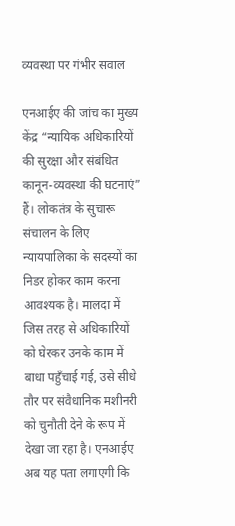व्यवस्था पर गंभीर सवाल

एनआईए की जांच का मुख्य केंद्र “न्यायिक अधिकारियों की सुरक्षा और संबंधित कानून-व्यवस्था की घटनाएं” हैं। लोकतंत्र के सुचारू संचालन के लिए न्यायपालिका के सदस्यों का निडर होकर काम करना आवश्यक है। मालदा में जिस तरह से अधिकारियों को घेरकर उनके काम में बाधा पहुँचाई गई, उसे सीधे तौर पर संवैधानिक मशीनरी को चुनौती देने के रूप में देखा जा रहा है। एनआईए अब यह पता लगाएगी कि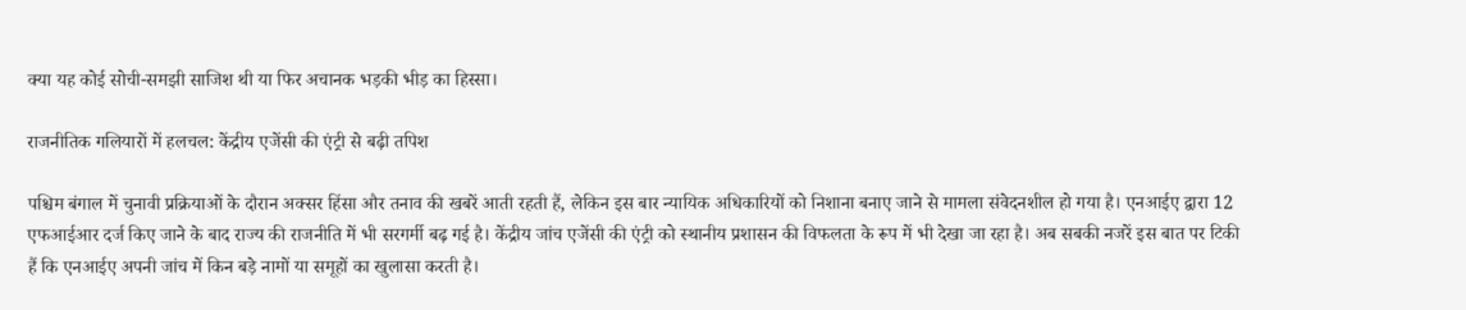क्या यह कोई सोची-समझी साजिश थी या फिर अचानक भड़की भीड़ का हिस्सा।

राजनीतिक गलियारों में हलचल: केंद्रीय एजेंसी की एंट्री से बढ़ी तपिश

पश्चिम बंगाल में चुनावी प्रक्रियाओं के दौरान अक्सर हिंसा और तनाव की खबरें आती रहती हैं, लेकिन इस बार न्यायिक अधिकारियों को निशाना बनाए जाने से मामला संवेदनशील हो गया है। एनआईए द्वारा 12 एफआईआर दर्ज किए जाने के बाद राज्य की राजनीति में भी सरगर्मी बढ़ गई है। केंद्रीय जांच एजेंसी की एंट्री को स्थानीय प्रशासन की विफलता के रूप में भी देखा जा रहा है। अब सबकी नजरें इस बात पर टिकी हैं कि एनआईए अपनी जांच में किन बड़े नामों या समूहों का खुलासा करती है।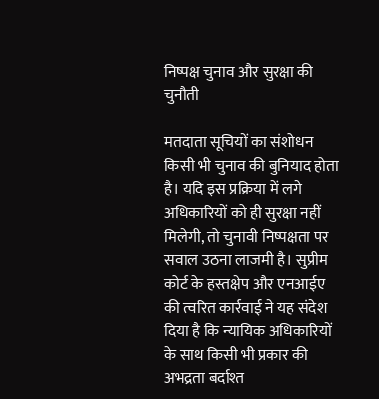निष्पक्ष चुनाव और सुरक्षा की चुनौती

मतदाता सूचियों का संशोधन किसी भी चुनाव की बुनियाद होता है। यदि इस प्रक्रिया में लगे अधिकारियों को ही सुरक्षा नहीं मिलेगी, तो चुनावी निष्पक्षता पर सवाल उठना लाजमी है। सुप्रीम कोर्ट के हस्तक्षेप और एनआईए की त्वरित कार्रवाई ने यह संदेश दिया है कि न्यायिक अधिकारियों के साथ किसी भी प्रकार की अभद्रता बर्दाश्त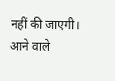नहीं की जाएगी। आने वाले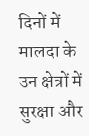दिनों में मालदा के उन क्षेत्रों में सुरक्षा और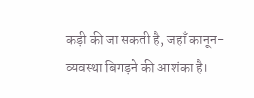कड़ी की जा सकती है, जहाँ कानून-व्यवस्था बिगड़ने की आशंका है।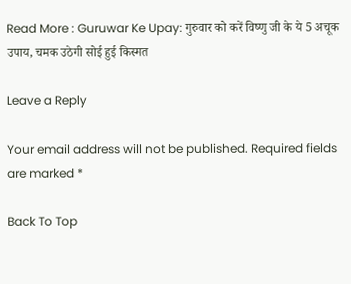Read More : Guruwar Ke Upay: गुरुवार को करें विष्णु जी के ये 5 अचूक उपाय, चमक उठेगी सोई हुई किस्मत

Leave a Reply

Your email address will not be published. Required fields are marked *

Back To Top